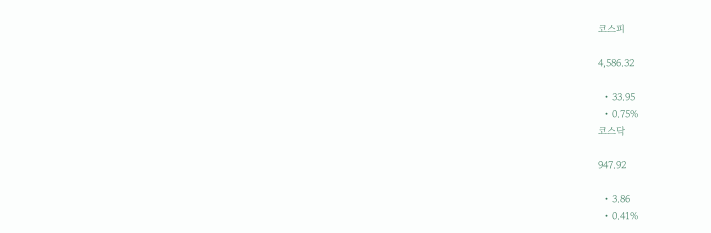코스피

4,586.32

  • 33.95
  • 0.75%
코스닥

947.92

  • 3.86
  • 0.41%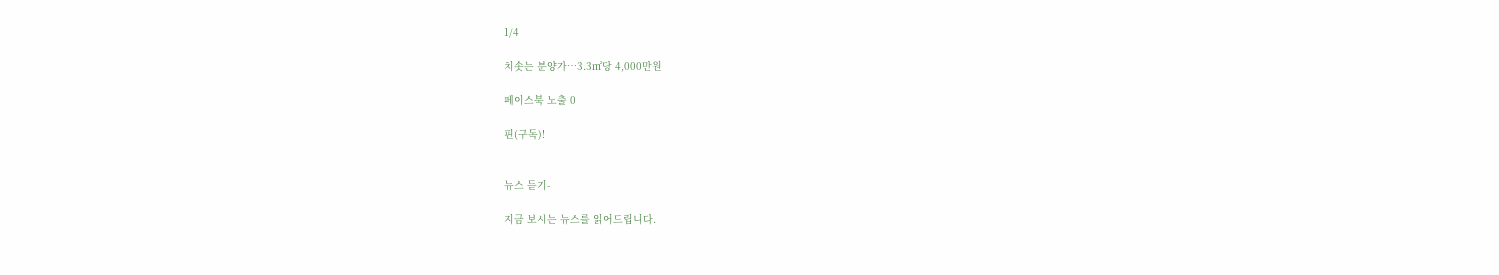1/4

치솟는 분양가…3.3㎡당 4,000만원

페이스북 노출 0

핀(구독)!


뉴스 듣기-

지금 보시는 뉴스를 읽어드립니다.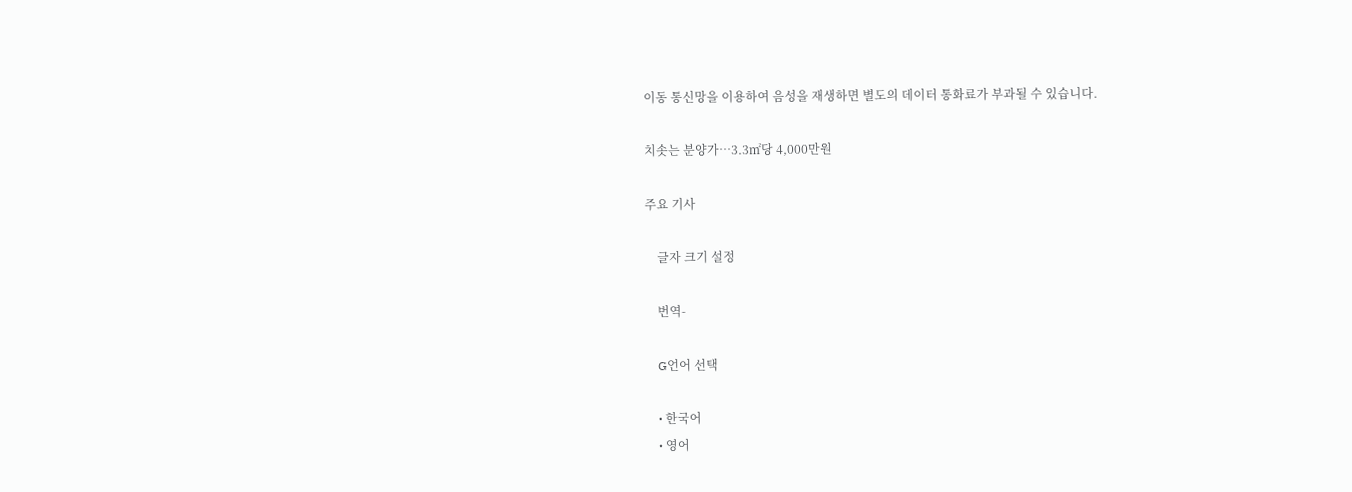이동 통신망을 이용하여 음성을 재생하면 별도의 데이터 통화료가 부과될 수 있습니다.

치솟는 분양가…3.3㎡당 4,000만원

주요 기사

    글자 크기 설정

    번역-

    G언어 선택

    • 한국어
    • 영어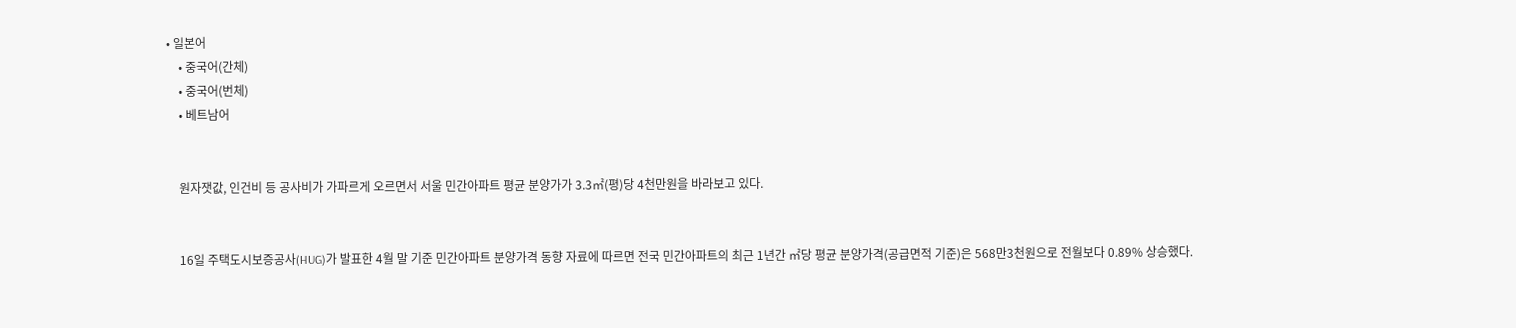• 일본어
    • 중국어(간체)
    • 중국어(번체)
    • 베트남어


    원자잿값, 인건비 등 공사비가 가파르게 오르면서 서울 민간아파트 평균 분양가가 3.3㎡(평)당 4천만원을 바라보고 있다.


    16일 주택도시보증공사(HUG)가 발표한 4월 말 기준 민간아파트 분양가격 동향 자료에 따르면 전국 민간아파트의 최근 1년간 ㎡당 평균 분양가격(공급면적 기준)은 568만3천원으로 전월보다 0.89% 상승했다.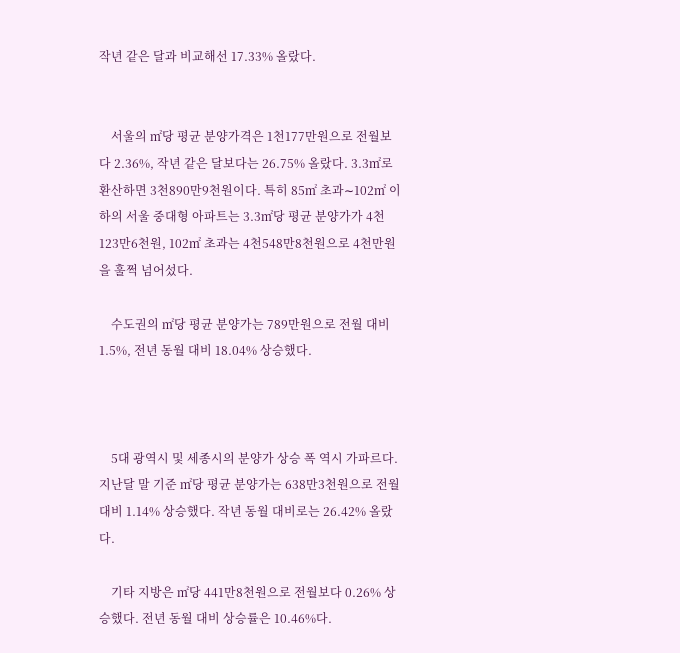작년 같은 달과 비교해선 17.33% 올랐다.


    서울의 ㎡당 평균 분양가격은 1천177만원으로 전월보다 2.36%, 작년 같은 달보다는 26.75% 올랐다. 3.3㎡로 환산하면 3천890만9천원이다. 특히 85㎡ 초과∼102㎡ 이하의 서울 중대형 아파트는 3.3㎡당 평균 분양가가 4천123만6천원, 102㎡ 초과는 4천548만8천원으로 4천만원을 훌쩍 넘어섰다.

    수도권의 ㎡당 평균 분양가는 789만원으로 전월 대비 1.5%, 전년 동월 대비 18.04% 상승했다.



    5대 광역시 및 세종시의 분양가 상승 폭 역시 가파르다. 지난달 말 기준 ㎡당 평균 분양가는 638만3천원으로 전월 대비 1.14% 상승했다. 작년 동월 대비로는 26.42% 올랐다.

    기타 지방은 ㎡당 441만8천원으로 전월보다 0.26% 상승했다. 전년 동월 대비 상승률은 10.46%다.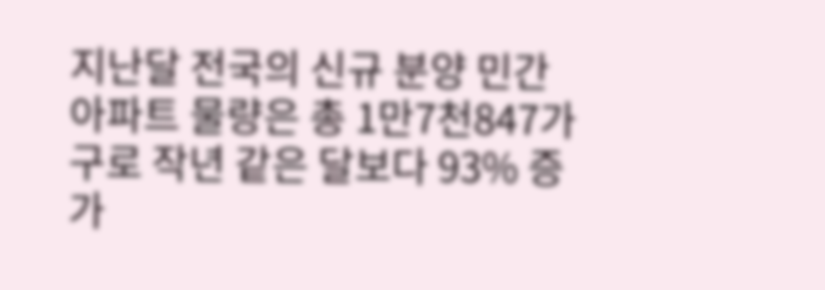지난달 전국의 신규 분양 민간아파트 물량은 총 1만7천847가구로 작년 같은 달보다 93% 증가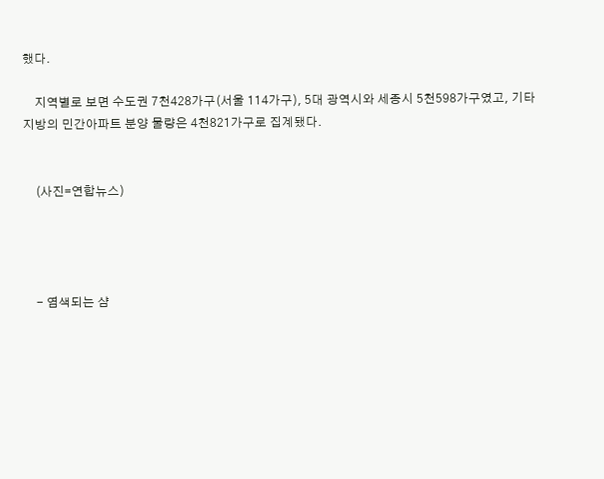했다.

    지역별로 보면 수도권 7천428가구(서울 114가구), 5대 광역시와 세종시 5천598가구였고, 기타 지방의 민간아파트 분양 물량은 4천821가구로 집계됐다.


    (사진=연합뉴스)




    - 염색되는 샴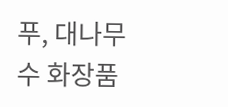푸, 대나무수 화장품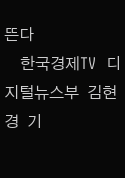뜬다
    한국경제TV  디지털뉴스부  김현경  기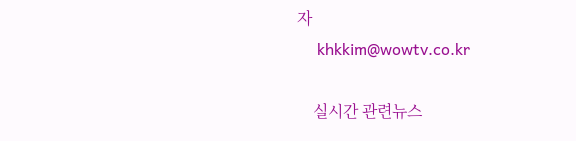자
     khkkim@wowtv.co.kr

    실시간 관련뉴스